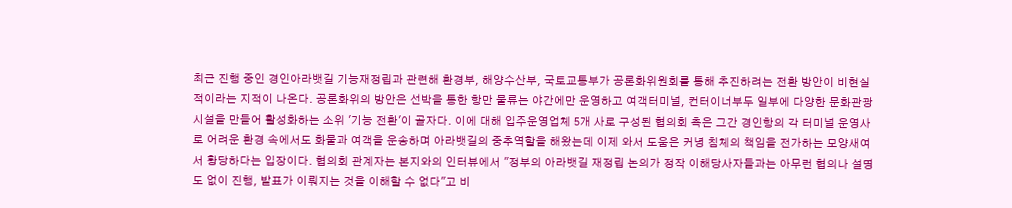최근 진행 중인 경인아라뱃길 기능재정립과 관련해 환경부, 해양수산부, 국토교통부가 공론화위원회를 통해 추진하려는 전환 방안이 비현실적이라는 지적이 나온다. 공론화위의 방안은 선박을 통한 항만 물류는 야간에만 운영하고 여객터미널, 컨터이너부두 일부에 다양한 문화관광시설을 만들어 활성화하는 소위 '기능 전환'이 골자다. 이에 대해 입주운영업체 5개 사로 구성된 협의회 측은 그간 경인항의 각 터미널 운영사로 어려운 환경 속에서도 화물과 여객을 운송하며 아라뱃길의 중추역할을 해왔는데 이제 와서 도움은 커녕 침체의 책임을 전가하는 모양새여서 황당하다는 입장이다. 협의회 관계자는 본지와의 인터뷰에서 "정부의 아라뱃길 재정립 논의가 정작 이해당사자들과는 아무런 협의나 설명도 없이 진행, 발표가 이뤄지는 것을 이해할 수 없다"고 비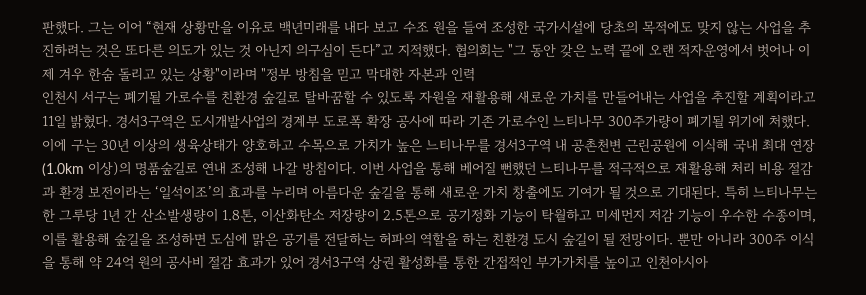판했다. 그는 이어 “현재 상황만을 이유로 백년미래를 내다 보고 수조 원을 들여 조성한 국가시설에 당초의 목적에도 맞지 않는 사업을 추진하려는 것은 또다른 의도가 있는 것 아닌지 의구심이 든다”고 지적했다. 협의회는 "그 동안 갖은 노력 끝에 오랜 적자운영에서 벗어나 이제 겨우 한숨 돌리고 있는 상황"이라며 "정부 방침을 믿고 막대한 자본과 인력
인천시 서구는 폐기될 가로수를 친환경 숲길로 탈바꿈할 수 있도록 자원을 재활용해 새로운 가치를 만들어내는 사업을 추진할 계획이라고 11일 밝혔다. 경서3구역은 도시개발사업의 경계부 도로폭 확장 공사에 따라 기존 가로수인 느티나무 300주가량이 폐기될 위기에 처했다. 이에 구는 30년 이상의 생육상태가 양호하고 수목으로 가치가 높은 느티나무를 경서3구역 내 공촌천변 근린공원에 이식해 국내 최대 연장(1.0km 이상)의 명품숲길로 연내 조성해 나갈 방침이다. 이번 사업을 통해 베어질 뻔했던 느티나무를 적극적으로 재활용해 처리 비용 절감과 환경 보전이라는 ‘일석이조’의 효과를 누리며 아름다운 숲길을 통해 새로운 가치 창출에도 기여가 될 것으로 기대된다. 특히 느티나무는 한 그루당 1년 간 산소발생량이 1.8톤, 이산화탄소 저장량이 2.5톤으로 공기정화 기능이 탁월하고 미세먼지 저감 기능이 우수한 수종이며, 이를 활용해 숲길을 조성하면 도심에 맑은 공기를 전달하는 허파의 역할을 하는 친환경 도시 숲길이 될 전망이다. 뿐만 아니라 300주 이식을 통해 약 24억 원의 공사비 절감 효과가 있어 경서3구역 상권 활성화를 통한 간접적인 부가가치를 높이고 인천아시아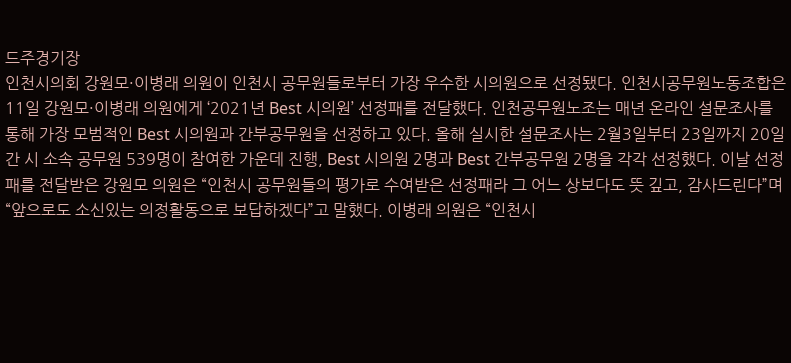드주경기장
인천시의회 강원모·이병래 의원이 인천시 공무원들로부터 가장 우수한 시의원으로 선정됐다. 인천시공무원노동조합은 11일 강원모·이병래 의원에게 ‘2021년 Best 시의원’ 선정패를 전달했다. 인천공무원노조는 매년 온라인 설문조사를 통해 가장 모범적인 Best 시의원과 간부공무원을 선정하고 있다. 올해 실시한 설문조사는 2월3일부터 23일까지 20일 간 시 소속 공무원 539명이 참여한 가운데 진행, Best 시의원 2명과 Best 간부공무원 2명을 각각 선정했다. 이날 선정패를 전달받은 강원모 의원은 “인천시 공무원들의 평가로 수여받은 선정패라 그 어느 상보다도 뜻 깊고, 감사드린다”며 “앞으로도 소신있는 의정활동으로 보답하겠다”고 말했다. 이병래 의원은 “인천시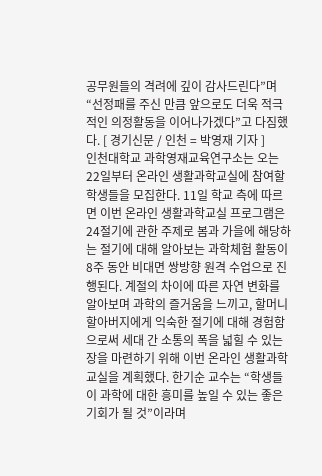공무원들의 격려에 깊이 감사드린다”며 “선정패를 주신 만큼 앞으로도 더욱 적극적인 의정활동을 이어나가겠다”고 다짐했다. [ 경기신문 / 인천 = 박영재 기자 ]
인천대학교 과학영재교육연구소는 오는 22일부터 온라인 생활과학교실에 참여할 학생들을 모집한다. 11일 학교 측에 따르면 이번 온라인 생활과학교실 프로그램은 24절기에 관한 주제로 봄과 가을에 해당하는 절기에 대해 알아보는 과학체험 활동이 8주 동안 비대면 쌍방향 원격 수업으로 진행된다. 계절의 차이에 따른 자연 변화를 알아보며 과학의 즐거움을 느끼고, 할머니 할아버지에게 익숙한 절기에 대해 경험함으로써 세대 간 소통의 폭을 넓힐 수 있는 장을 마련하기 위해 이번 온라인 생활과학교실을 계획했다. 한기순 교수는 “학생들이 과학에 대한 흥미를 높일 수 있는 좋은 기회가 될 것”이라며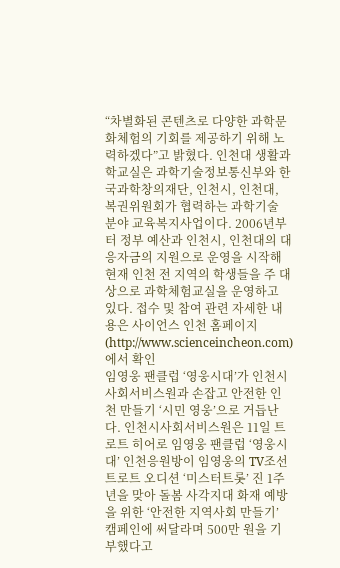“차별화된 콘텐츠로 다양한 과학문화체험의 기회를 제공하기 위해 노력하겠다”고 밝혔다. 인천대 생활과학교실은 과학기술정보통신부와 한국과학창의재단, 인천시, 인천대, 복권위원회가 협력하는 과학기술 분야 교육복지사업이다. 2006년부터 정부 예산과 인천시, 인천대의 대응자금의 지원으로 운영을 시작해 현재 인천 전 지역의 학생들을 주 대상으로 과학체험교실을 운영하고 있다. 접수 및 참여 관련 자세한 내용은 사이언스 인천 홈페이지(http://www.scienceincheon.com)에서 확인
임영웅 팬클럽 ‘영웅시대’가 인천시사회서비스원과 손잡고 안전한 인천 만들기 ‘시민 영웅’으로 거듭난다. 인천시사회서비스원은 11일 트로트 히어로 임영웅 팬클럽 ‘영웅시대’ 인천응원방이 임영웅의 TV조선 트로트 오디션 ‘미스터트롯’ 진 1주년을 맞아 돌봄 사각지대 화재 예방을 위한 ‘안전한 지역사회 만들기’ 캠페인에 써달라며 500만 원을 기부했다고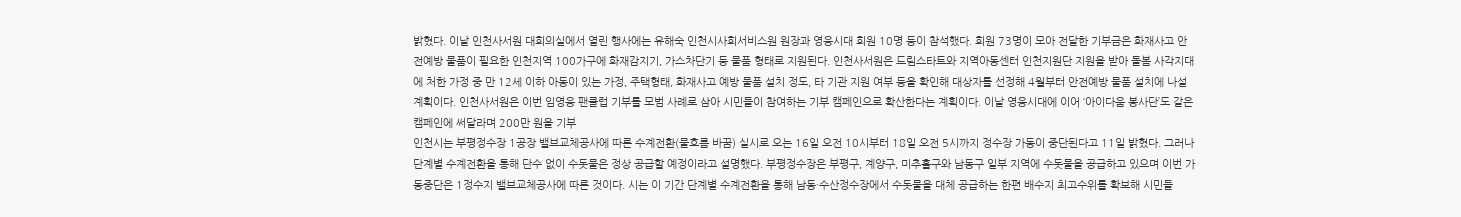밝혔다. 이날 인천사서원 대회의실에서 열린 행사에는 유해숙 인천시사회서비스원 원장과 영웅시대 회원 10명 등이 참석했다. 회원 73명이 모아 전달한 기부금은 화재사고 안전예방 물품이 필요한 인천지역 100가구에 화재감지기, 가스차단기 등 물품 형태로 지원된다. 인천사서원은 드림스타트와 지역아동센터 인천지원단 지원을 받아 돌봄 사각지대에 처한 가정 중 만 12세 이하 아동이 있는 가정, 주택형태, 화재사고 예방 물품 설치 정도, 타 기관 지원 여부 등을 확인해 대상자를 선정해 4월부터 안전예방 물품 설치에 나설 계획이다. 인천사서원은 이번 임영웅 팬클럽 기부를 모범 사례로 삼아 시민들이 참여하는 기부 캠페인으로 확산한다는 계획이다. 이날 영웅시대에 이어 ‘아이다움 봉사단’도 같은 캠페인에 써달라며 200만 원을 기부
인천시는 부평정수장 1공장 밸브교체공사에 따른 수계전환(물흐름 바꿈) 실시로 오는 16일 오전 10시부터 18일 오전 5시까지 정수장 가동이 중단된다고 11일 밝혔다. 그러나 단계별 수계전환을 통해 단수 없이 수돗물은 정상 공급할 예정이라고 설명했다. 부평정수장은 부평구, 계양구, 미추홀구와 남동구 일부 지역에 수돗물을 공급하고 있으며 이번 가동중단은 1정수지 밸브교체공사에 따른 것이다. 시는 이 기간 단계별 수계전환을 통해 남동·수산정수장에서 수돗물을 대체 공급하는 한편 배수지 최고수위를 확보해 시민들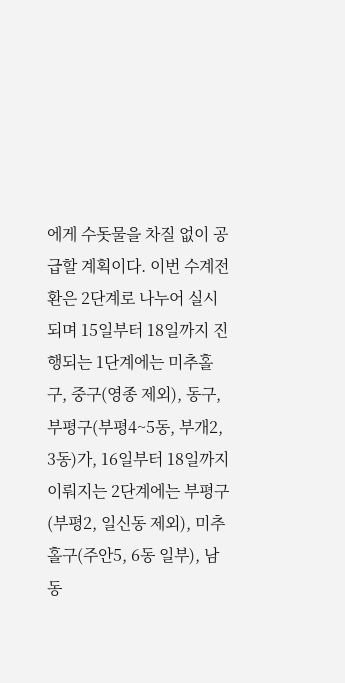에게 수돗물을 차질 없이 공급할 계획이다. 이번 수계전환은 2단계로 나누어 실시되며 15일부터 18일까지 진행되는 1단계에는 미추홀구, 중구(영종 제외), 동구, 부평구(부평4~5동, 부개2, 3동)가, 16일부터 18일까지 이뤄지는 2단계에는 부평구(부평2, 일신동 제외), 미추홀구(주안5, 6동 일부), 남동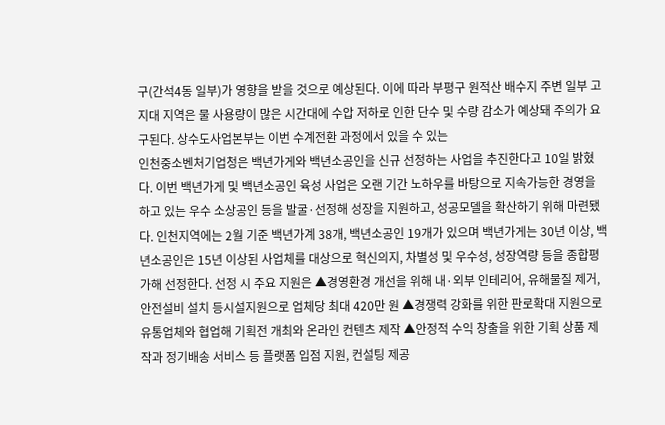구(간석4동 일부)가 영향을 받을 것으로 예상된다. 이에 따라 부평구 원적산 배수지 주변 일부 고지대 지역은 물 사용량이 많은 시간대에 수압 저하로 인한 단수 및 수량 감소가 예상돼 주의가 요구된다. 상수도사업본부는 이번 수계전환 과정에서 있을 수 있는
인천중소벤처기업청은 백년가게와 백년소공인을 신규 선정하는 사업을 추진한다고 10일 밝혔다. 이번 백년가게 및 백년소공인 육성 사업은 오랜 기간 노하우를 바탕으로 지속가능한 경영을 하고 있는 우수 소상공인 등을 발굴·선정해 성장을 지원하고, 성공모델을 확산하기 위해 마련됐다. 인천지역에는 2월 기준 백년가계 38개, 백년소공인 19개가 있으며 백년가게는 30년 이상, 백년소공인은 15년 이상된 사업체를 대상으로 혁신의지, 차별성 및 우수성, 성장역량 등을 종합평가해 선정한다. 선정 시 주요 지원은 ▲경영환경 개선을 위해 내·외부 인테리어, 유해물질 제거, 안전설비 설치 등시설지원으로 업체당 최대 420만 원 ▲경쟁력 강화를 위한 판로확대 지원으로 유통업체와 협업해 기획전 개최와 온라인 컨텐츠 제작 ▲안정적 수익 창출을 위한 기획 상품 제작과 정기배송 서비스 등 플랫폼 입점 지원, 컨설팅 제공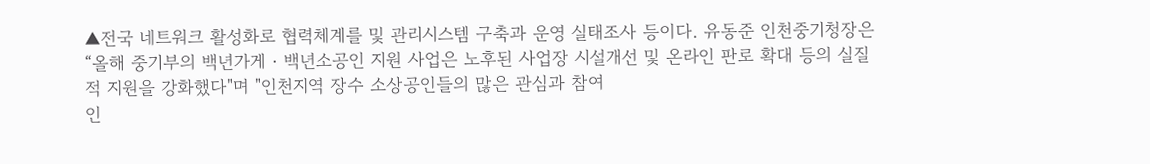▲전국 네트워크 활성화로 협력체계를 및 관리시스템 구축과 운영 실태조사 등이다. 유동준 인천중기청장은 “올해 중기부의 백년가게‧백년소공인 지원 사업은 노후된 사업장 시설개선 및 온라인 판로 확대 등의 실질적 지원을 강화했다"며 "인천지역 장수 소상공인들의 많은 관심과 참여
인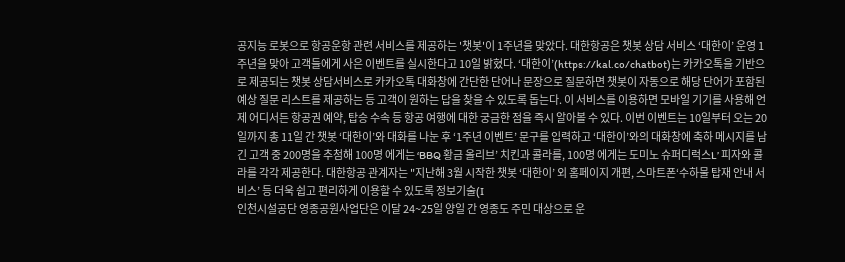공지능 로봇으로 항공운항 관련 서비스를 제공하는 '챗봇'이 1주년을 맞았다. 대한항공은 챗봇 상담 서비스 ‘대한이’ 운영 1주년을 맞아 고객들에게 사은 이벤트를 실시한다고 10일 밝혔다. ‘대한이’(https://kal.co/chatbot)는 카카오톡을 기반으로 제공되는 챗봇 상담서비스로 카카오톡 대화창에 간단한 단어나 문장으로 질문하면 챗봇이 자동으로 해당 단어가 포함된 예상 질문 리스트를 제공하는 등 고객이 원하는 답을 찾을 수 있도록 돕는다. 이 서비스를 이용하면 모바일 기기를 사용해 언제 어디서든 항공권 예약, 탑승 수속 등 항공 여행에 대한 궁금한 점을 즉시 알아볼 수 있다. 이번 이벤트는 10일부터 오는 20일까지 총 11일 간 챗봇 ‘대한이’와 대화를 나눈 후 ‘1주년 이벤트’ 문구를 입력하고 ‘대한이’와의 대화창에 축하 메시지를 남긴 고객 중 200명을 추첨해 100명 에게는 ‘BBQ 황금 올리브’ 치킨과 콜라를, 100명 에게는 도미노 슈퍼디럭스L’ 피자와 콜라를 각각 제공한다. 대한항공 관계자는 "지난해 3월 시작한 챗봇 ‘대한이’ 외 홈페이지 개편, 스마트폰‘수하물 탑재 안내 서비스’ 등 더욱 쉽고 편리하게 이용할 수 있도록 정보기술(I
인천시설공단 영종공원사업단은 이달 24~25일 양일 간 영종도 주민 대상으로 운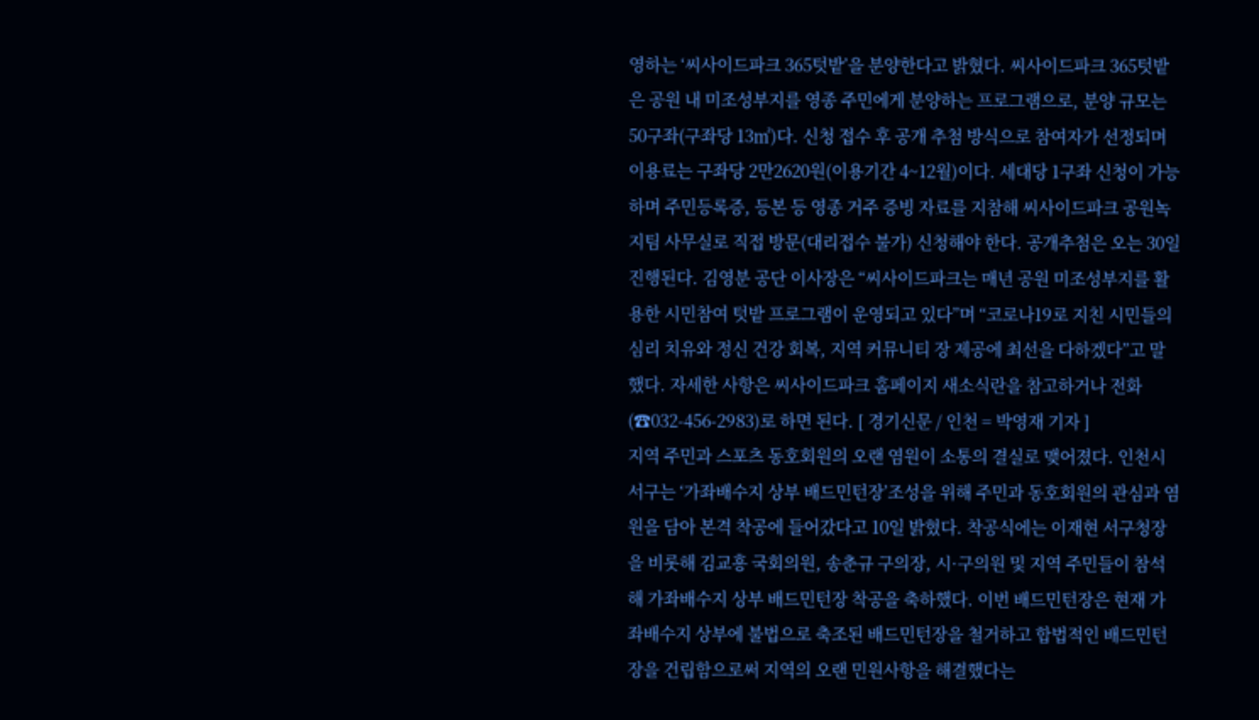영하는 ‘씨사이드파크 365텃밭’을 분양한다고 밝혔다. 씨사이드파크 365텃밭은 공원 내 미조성부지를 영종 주민에게 분양하는 프로그램으로, 분양 규모는 50구좌(구좌당 13㎡)다. 신청 접수 후 공개 추첨 방식으로 참여자가 선정되며 이용료는 구좌당 2만2620원(이용기간 4~12월)이다. 세대당 1구좌 신청이 가능하며 주민등록증, 등본 등 영종 거주 증빙 자료를 지참해 씨사이드파크 공원녹지팀 사무실로 직접 방문(대리접수 불가) 신청해야 한다. 공개추첨은 오는 30일 진행된다. 김영분 공단 이사장은 “씨사이드파크는 매년 공원 미조성부지를 활용한 시민참여 텃밭 프로그램이 운영되고 있다”며 “코로나19로 지친 시민들의 심리 치유와 정신 건강 회복, 지역 커뮤니티 장 제공에 최선을 다하겠다”고 말했다. 자세한 사항은 씨사이드파크 홈페이지 새소식란을 참고하거나 전화(☎032-456-2983)로 하면 된다. [ 경기신문 / 인천 = 박영재 기자 ]
지역 주민과 스포츠 동호회원의 오랜 염원이 소통의 결실로 맺어졌다. 인천시 서구는 ‘가좌배수지 상부 배드민턴장’조성을 위해 주민과 동호회원의 관심과 염원을 담아 본격 착공에 들어갔다고 10일 밝혔다. 착공식에는 이재현 서구청장을 비롯해 김교흥 국회의원, 송춘규 구의장, 시·구의원 및 지역 주민들이 참석해 가좌배수지 상부 배드민턴장 착공을 축하했다. 이번 배드민턴장은 현재 가좌배수지 상부에 불법으로 축조된 배드민턴장을 철거하고 합법적인 배드민턴장을 건립함으로써 지역의 오랜 민원사항을 해결했다는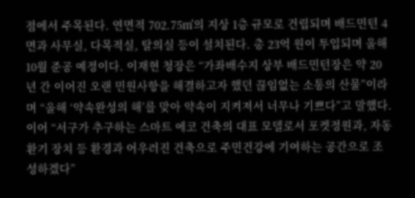점에서 주목된다. 연면적 702.75㎡의 지상 1층 규모로 건립되며 배드민턴 4면과 사무실, 다목적실, 탈의실 등이 설치된다. 총 23억 원이 투입되며 올해 10월 준공 예정이다. 이재현 청장은 “가좌배수지 상부 배드민턴장은 약 20년 간 이어진 오랜 민원사항을 해결하고자 했던 끊임없는 소통의 산물”이라며 “올해 ‘약속완성의 해’를 맞아 약속이 지켜져서 너무나 기쁘다”고 말했다. 이어 “서구가 추구하는 스마트 에코 건축의 대표 모델로서 포켓정원과, 자동환기 장치 등 환경과 어우러진 건축으로 주민건강에 기여하는 공간으로 조성하겠다”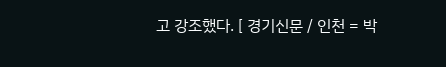고 강조했다. [ 경기신문 / 인천 = 박